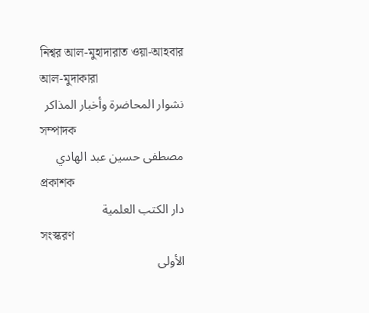নিশ্বর আল-মুহাদারাত ওয়া-আহবার আল-মুদাকারা
نشوار المحاضرة وأخبار المذاكر
সম্পাদক
مصطفى حسين عبد الهادي
প্রকাশক
دار الكتب العلمية
সংস্করণ
الأولى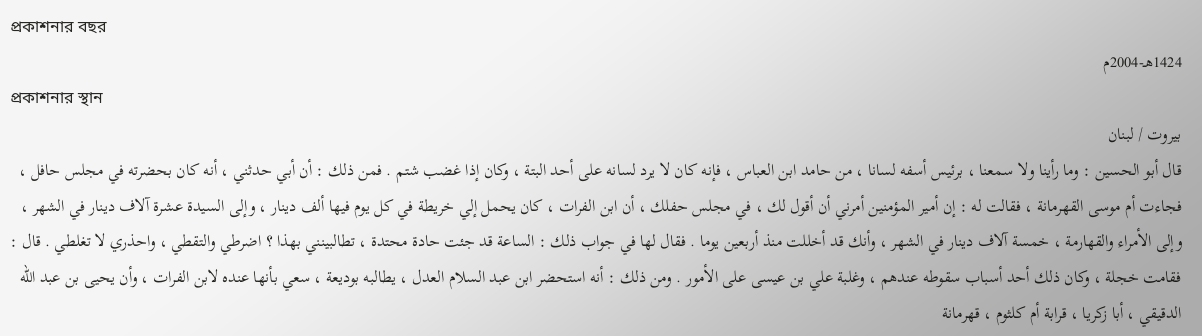প্রকাশনার বছর
1424هـ-2004م
প্রকাশনার স্থান
بيروت / لبنان
قال أبو الحسين : وما رأينا ولا سمعنا ، برئيس أسفه لسانا ، من حامد ابن العباس ، فإنه كان لا يرد لسانه على أحد البتة ، وكان إذا غضب شتم . فمن ذلك : أن أبي حدثني ، أنه كان بحضرته في مجلس حافل ، فجاءت أم موسى القهرمانة ، فقالت له : إن أمير المؤمنين أمرني أن أقول لك ، في مجلس حفلك ، أن ابن الفرات ، كان يحمل إلي خريطة في كل يوم فيها ألف دينار ، وإلى السيدة عشرة آلاف دينار في الشهر ، وإلى الأمراء والقهارمة ، خمسة آلاف دينار في الشهر ، وأنك قد أخللت منذ أربعين يوما . فقال لها في جواب ذلك : الساعة قد جئت حادة محتدة ، تطالبينني بهذا ؟ اضرطي والتقطي ، واحذري لا تغلطي . قال : فقامت خجلة ، وكان ذلك أحد أسباب سقوطه عندهم ، وغلبة علي بن عيسى على الأمور . ومن ذلك : أنه استحضر ابن عبد السلام العدل ، يطالبه بوديعة ، سعي بأنها عنده لابن الفرات ، وأن يحيى بن عبد الله الدقيقي ، أبا زكريا ، قرابة أم كلثوم ، قهرمانة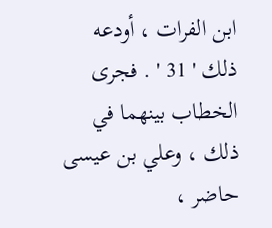ابن الفرات ، أودعه ذلك ' 31 ' . فجرى الخطاب بينهما في ذلك ، وعلي بن عيسى حاضر ،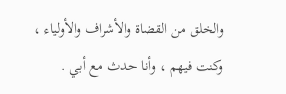والخلق من القضاة والأشراف والأولياء ، وكنت فيهم ، وأنا حدث مع أبي .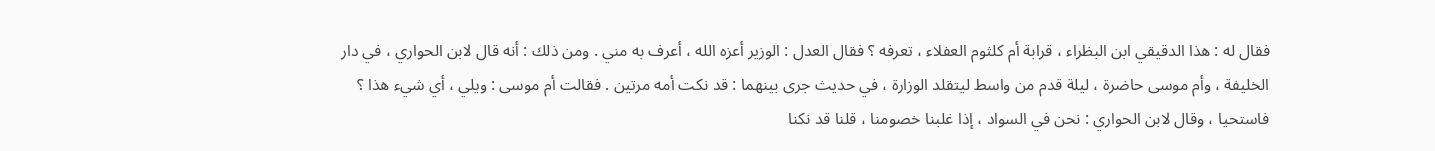فقال له : هذا الدقيقي ابن البظراء ، قرابة أم كلثوم العفلاء ، تعرفه ؟ فقال العدل : الوزير أعزه الله ، أعرف به مني . ومن ذلك : أنه قال لابن الحواري ، في دار الخليفة ، وأم موسى حاضرة ، ليلة قدم من واسط ليتقلد الوزارة ، في حديث جرى بينهما : قد نكت أمه مرتين . فقالت أم موسى : ويلي ، أي شيء هذا ؟ فاستحيا ، وقال لابن الحواري : نحن في السواد ، إذا غلبنا خصومنا ، قلنا قد نكنا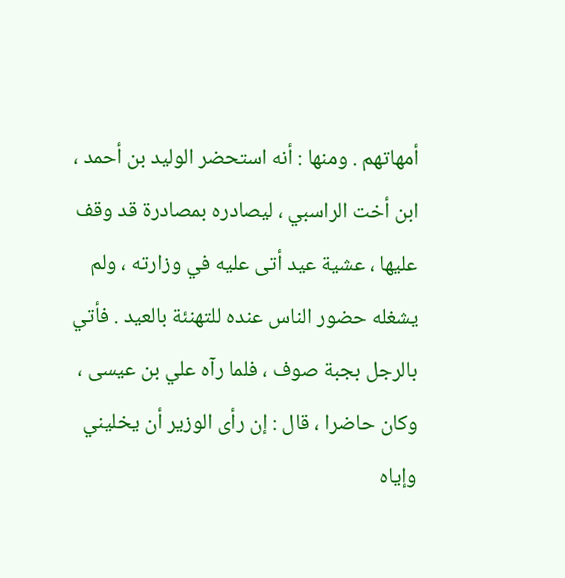أمهاتهم . ومنها : أنه استحضر الوليد بن أحمد ، ابن أخت الراسبي ، ليصادره بمصادرة قد وقف عليها ، عشية عيد أتى عليه في وزارته ، ولم يشغله حضور الناس عنده للتهنئة بالعيد . فأتي بالرجل بجبة صوف ، فلما رآه علي بن عيسى ، وكان حاضرا ، قال : إن رأى الوزير أن يخليني وإياه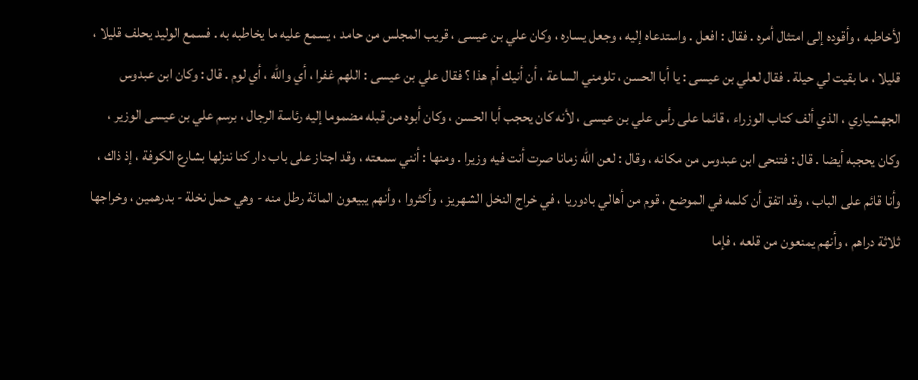لأخاطبه ، وأقوده إلى امتثال أمره . فقال : افعل . واستدعاه إليه ، وجعل يساره ، وكان علي بن عيسى ، قريب المجلس من حامد ، يسمع عليه ما يخاطبه به . فسمع الوليد يحلف قليلا ، قليلا ، ما بقيت لي حيلة . فقال لعلي بن عيسى : يا أبا الحسن ، تلومني الساعة ، أن أنيك أم هذا ؟ فقال علي بن عيسى : اللهم غفرا ، أي والله ، أي لوم . قال : وكان ابن عبدوس الجهشياري ، الذي ألف كتاب الوزراء ، قائما على رأس علي بن عيسى ، لأنه كان يحجب أبا الحسن ، وكان أبوه من قبله مضموما إليه رئاسة الرجال ، برسم علي بن عيسى الوزير ، وكان يحجبه أيضا . قال : فتنحى ابن عبدوس من مكانه ، وقال : لعن الله زمانا صرت أنت فيه وزيرا . ومنها : أنني سمعته ، وقد اجتاز على باب دار كنا ننزلها بشارع الكوفة ، إذ ذاك ، وأنا قائم على الباب ، وقد اتفق أن كلمه في الموضع ، قوم من أهالي بادوريا ، في خراج النخل الشهريز ، وأكثروا ، وأنهم يبيعون المائة رطل منه - وهي حمل نخلة - بدرهمين ، وخراجها ثلاثة دراهم ، وأنهم يمنعون من قلعه ، فإما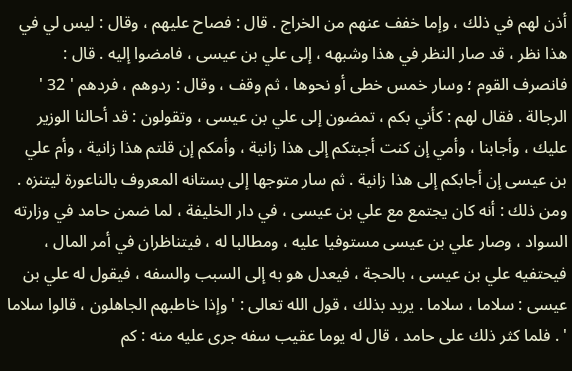أذن لهم في ذلك ، وإما خفف عنهم من الخراج . قال : فصاح عليهم ، وقال : ليس لي في هذا نظر ، قد صار النظر في هذا وشبهه ، إلى علي بن عيسى ، فامضوا إليه . قال : فانصرف القوم ؛ وسار خمس خطى أو نحوها ، ثم وقف ، وقال : ردوهم ، فردهم ' 32 ' الرجالة . فقال لهم : كأني بكم ، تمضون إلى علي بن عيسى ، وتقولون : قد أحالنا الوزير عليك ، وأجابنا ، وأمي إن كنت أجبتكم إلى هذا زانية ، وأمكم إن قلتم هذا زانية ، وأم علي بن عيسى إن أجابكم إلى هذا زانية . ثم سار متوجها إلى بستانه المعروف بالناعورة ليتنزه . ومن ذلك : أنه كان يجتمع مع علي بن عيسى ، في دار الخليفة ، لما ضمن حامد في وزارته السواد ، وصار علي بن عيسى مستوفيا عليه ، ومطالبا له ، فيتناظران في أمر المال ، فيحتفيه علي بن عيسى ، بالحجة ، فيعدل هو به إلى السبب والسفه ، فيقول له علي بن عيسى : سلاما ، سلاما . يريد بذلك ، قول الله تعالى : ' وإذا خاطبهم الجاهلون ، قالوا سلاما ' . فلما كثر ذلك على حامد ، قال له يوما عقيب سفه جرى عليه منه : كم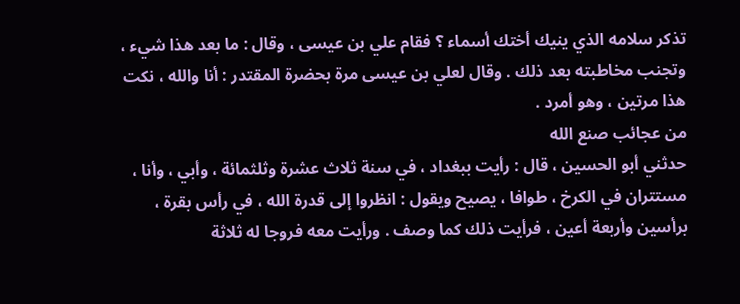تذكر سلامه الذي ينيك أختك أسماء ؟ فقام علي بن عيسى ، وقال : ما بعد هذا شيء ، وتجنب مخاطبته بعد ذلك . وقال لعلي بن عيسى مرة بحضرة المقتدر : أنا والله ، نكت هذا مرتين ، وهو أمرد .
من عجائب صنع الله
حدثني أبو الحسين ، قال : رأيت ببغداد ، في سنة ثلاث عشرة وثلثمائة ، وأبي ، وأنا ، مستتران في الكرخ ، طوافا ، يصيح ويقول : انظروا إلى قدرة الله ، في رأس بقرة ، برأسين وأربعة أعين ، فرأيت ذلك كما وصف . ورأيت معه فروجا له ثلاثة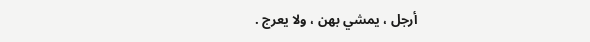أرجل ، يمشي بهن ، ولا يعرج .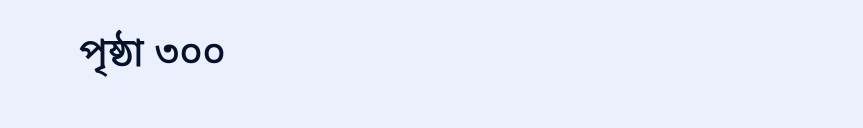পৃষ্ঠা ৩০০